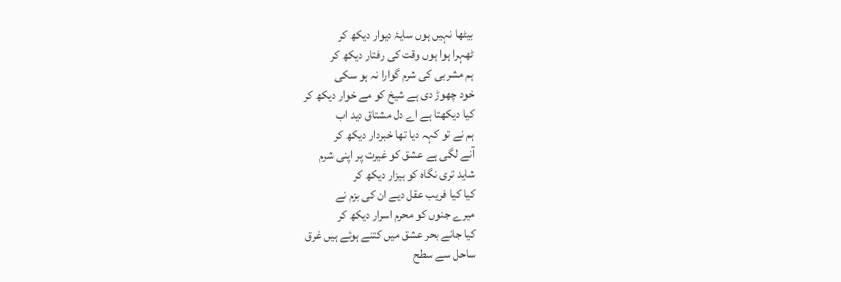بیٹھا نہیں ہوں سایۂ دیوار دیکھ کر
ٹھہرا ہوا ہوں وقت کی رفتار دیکھ کر
ہم مشربی کی شرم گوارا نہ ہو سکی
خود چھوڑ دی ہے شیخ کو مے خوار دیکھ کر
کیا دیکھتا ہے اے دل مشتاق دید اب
ہم نے تو کہہ دیا تھا خبردار دیکھ کر
آنے لگی ہے عشق کو غیرت پر اپنی شرم
شاید تری نگاہ کو بیزار دیکھ کر
کیا کیا فریب عقل دیے ان کی بزم نے
میرے جنوں کو محرم اسرار دیکھ کر
کیا جانے بحر عشق میں کتنے ہوئے ہیں غرق
ساحل سے سطح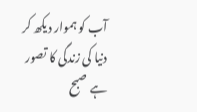آب کو ہموار دیکھ کر
دنیا کی زندگی کا تصور ہے صبح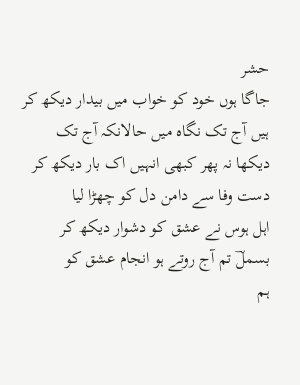حشر
جاگا ہوں خود کو خواب میں بیدار دیکھ کر
ہیں آج تک نگاہ میں حالانکہ آج تک
دیکھا نہ پھر کبھی انہیں اک بار دیکھ کر
دست وفا سے دامن دل کو چھڑا لیا
اہل ہوس نے عشق کو دشوار دیکھ کر
بسملؔ تم آج روتے ہو انجام عشق کو
ہم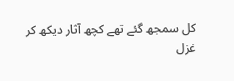کل سمجھ گئے تھے کچھ آثار دیکھ کر
غزل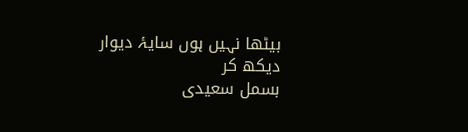بیٹھا نہیں ہوں سایۂ دیوار دیکھ کر
بسمل سعیدی